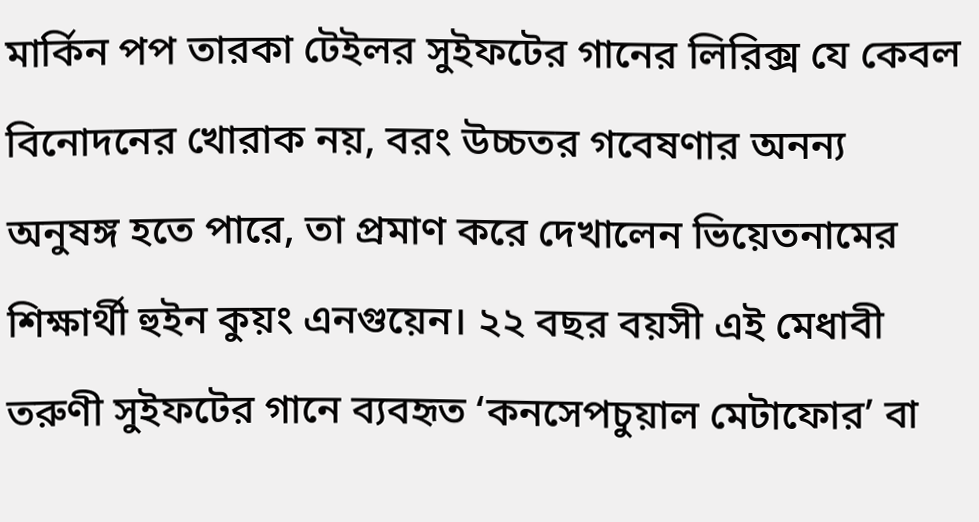মার্কিন পপ তারকা টেইলর সুইফটের গানের লিরিক্স যে কেবল বিনোদনের খোরাক নয়, বরং উচ্চতর গবেষণার অনন্য অনুষঙ্গ হতে পারে, তা প্রমাণ করে দেখালেন ভিয়েতনামের শিক্ষার্থী হুইন কুয়ং এনগুয়েন। ২২ বছর বয়সী এই মেধাবী তরুণী সুইফটের গানে ব্যবহৃত ‘কনসেপচুয়াল মেটাফোর’ বা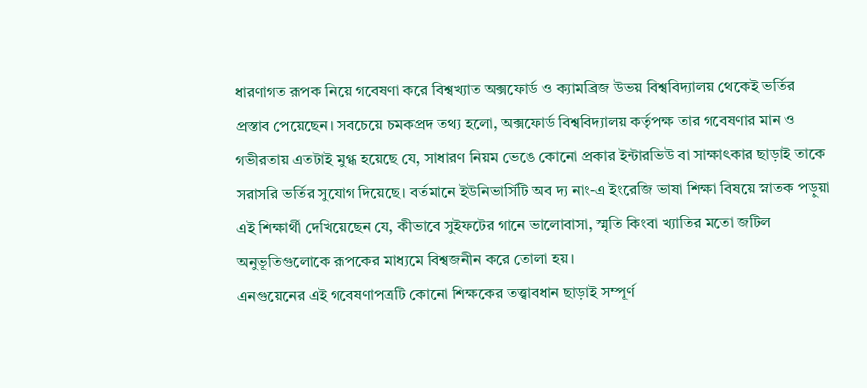ধারণাগত রূপক নিয়ে গবেষণা করে বিশ্বখ্যাত অক্সফোর্ড ও ক্যামব্রিজ উভয় বিশ্ববিদ্যালয় থেকেই ভর্তির প্রস্তাব পেয়েছেন। সবচেয়ে চমকপ্রদ তথ্য হলো, অক্সফোর্ড বিশ্ববিদ্যালয় কর্তৃপক্ষ তার গবেষণার মান ও গভীরতায় এতটাই মুগ্ধ হয়েছে যে, সাধারণ নিয়ম ভেঙে কোনো প্রকার ইন্টারভিউ বা সাক্ষাৎকার ছাড়াই তাকে সরাসরি ভর্তির সুযোগ দিয়েছে। বর্তমানে ইউনিভার্সিটি অব দ্য নাং-এ ইংরেজি ভাষা শিক্ষা বিষয়ে স্নাতক পড়ুয়া এই শিক্ষার্থী দেখিয়েছেন যে, কীভাবে সুইফটের গানে ভালোবাসা, স্মৃতি কিংবা খ্যাতির মতো জটিল অনুভূতিগুলোকে রূপকের মাধ্যমে বিশ্বজনীন করে তোলা হয়।
এনগুয়েনের এই গবেষণাপত্রটি কোনো শিক্ষকের তত্ত্বাবধান ছাড়াই সম্পূর্ণ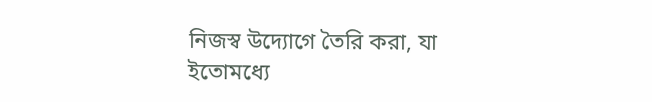নিজস্ব উদ্যোগে তৈরি করা, যা ইতোমধ্যে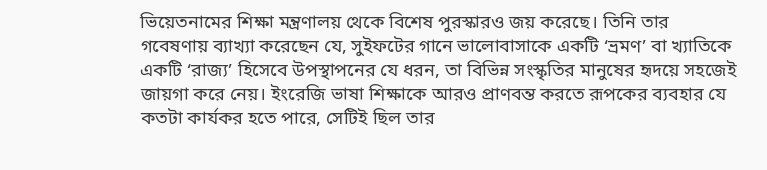ভিয়েতনামের শিক্ষা মন্ত্রণালয় থেকে বিশেষ পুরস্কারও জয় করেছে। তিনি তার গবেষণায় ব্যাখ্যা করেছেন যে, সুইফটের গানে ভালোবাসাকে একটি ‘ভ্রমণ’ বা খ্যাতিকে একটি ‘রাজ্য’ হিসেবে উপস্থাপনের যে ধরন, তা বিভিন্ন সংস্কৃতির মানুষের হৃদয়ে সহজেই জায়গা করে নেয়। ইংরেজি ভাষা শিক্ষাকে আরও প্রাণবন্ত করতে রূপকের ব্যবহার যে কতটা কার্যকর হতে পারে, সেটিই ছিল তার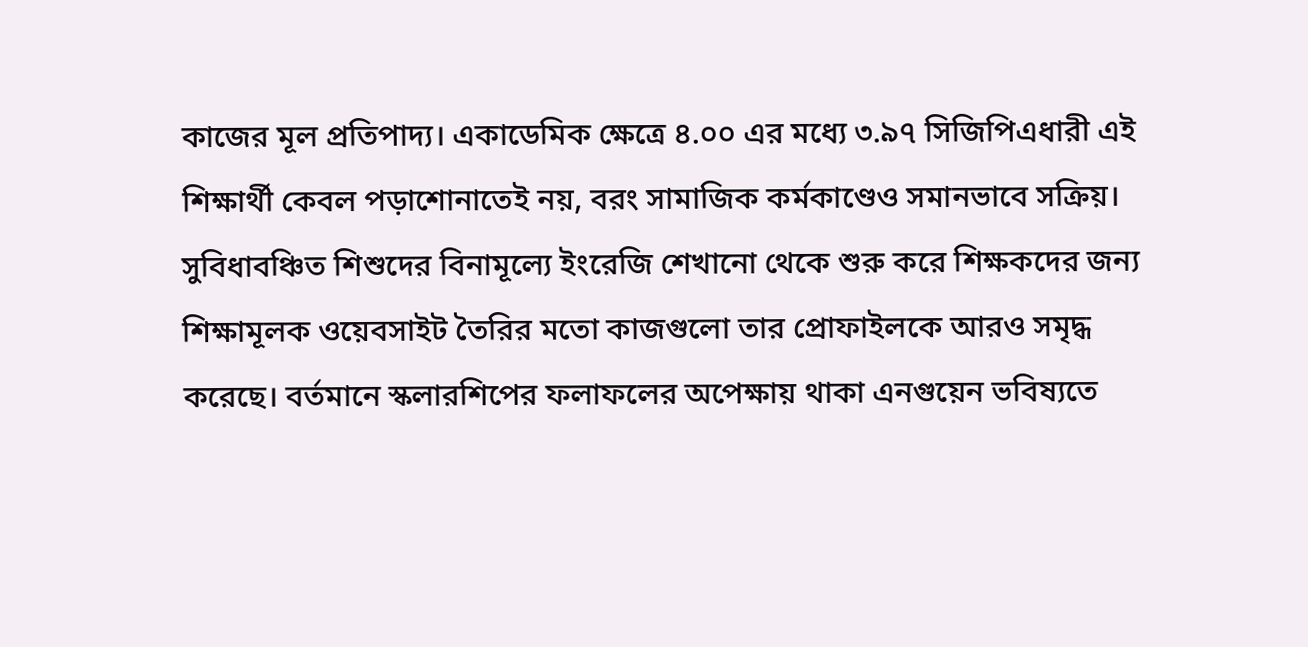কাজের মূল প্রতিপাদ্য। একাডেমিক ক্ষেত্রে ৪.০০ এর মধ্যে ৩.৯৭ সিজিপিএধারী এই শিক্ষার্থী কেবল পড়াশোনাতেই নয়, বরং সামাজিক কর্মকাণ্ডেও সমানভাবে সক্রিয়। সুবিধাবঞ্চিত শিশুদের বিনামূল্যে ইংরেজি শেখানো থেকে শুরু করে শিক্ষকদের জন্য শিক্ষামূলক ওয়েবসাইট তৈরির মতো কাজগুলো তার প্রোফাইলকে আরও সমৃদ্ধ করেছে। বর্তমানে স্কলারশিপের ফলাফলের অপেক্ষায় থাকা এনগুয়েন ভবিষ্যতে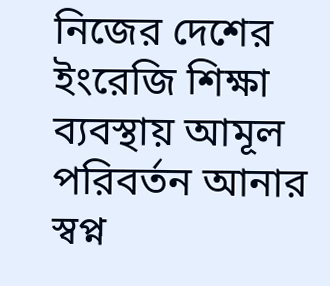নিজের দেশের ইংরেজি শিক্ষা ব্যবস্থায় আমূল পরিবর্তন আনার স্বপ্ন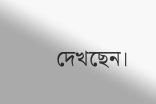দেখছেন।